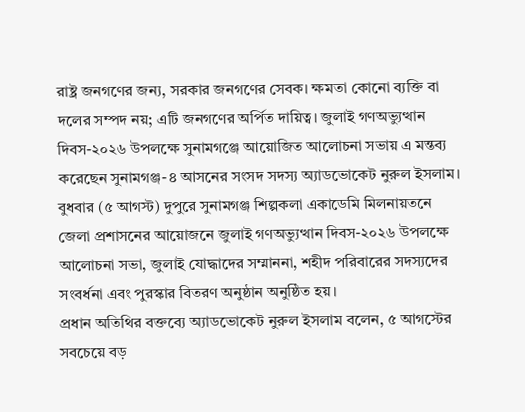রাষ্ট্র জনগণের জন্য, সরকার জনগণের সেবক। ক্ষমতা কোনো ব্যক্তি বা দলের সম্পদ নয়; এটি জনগণের অর্পিত দায়িত্ব। জুলাই গণঅভ্যুত্থান দিবস-২০২৬ উপলক্ষে সুনামগঞ্জে আয়োজিত আলোচনা সভায় এ মন্তব্য করেছেন সুনামগঞ্জ-৪ আসনের সংসদ সদস্য অ্যাডভোকেট নুরুল ইসলাম।
বুধবার (৫ আগস্ট) দুপুরে সুনামগঞ্জ শিল্পকলা একাডেমি মিলনায়তনে জেলা প্রশাসনের আয়োজনে জুলাই গণঅভ্যুত্থান দিবস-২০২৬ উপলক্ষে আলোচনা সভা, জুলাই যোদ্ধাদের সম্মাননা, শহীদ পরিবারের সদস্যদের সংবর্ধনা এবং পুরস্কার বিতরণ অনুষ্ঠান অনুষ্ঠিত হয়।
প্রধান অতিথির বক্তব্যে অ্যাডভোকেট নুরুল ইসলাম বলেন, ৫ আগস্টের সবচেয়ে বড়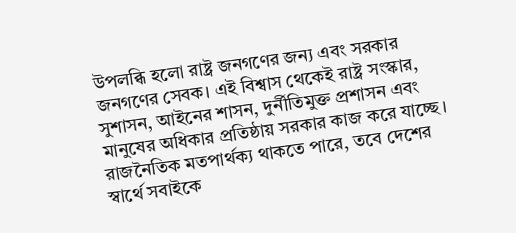উপলব্ধি হলো রাষ্ট্র জনগণের জন্য এবং সরকার জনগণের সেবক। এই বিশ্বাস থেকেই রাষ্ট্র সংস্কার, সুশাসন, আইনের শাসন, দুর্নীতিমুক্ত প্রশাসন এবং মানুষের অধিকার প্রতিষ্ঠায় সরকার কাজ করে যাচ্ছে। রাজনৈতিক মতপার্থক্য থাকতে পারে, তবে দেশের স্বার্থে সবাইকে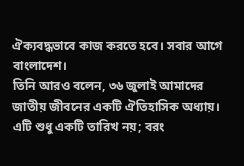ঐক্যবদ্ধভাবে কাজ করতে হবে। সবার আগে বাংলাদেশ।
তিনি আরও বলেন, ৩৬ জুলাই আমাদের জাতীয় জীবনের একটি ঐতিহাসিক অধ্যায়। এটি শুধু একটি তারিখ নয়; বরং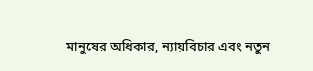মানুষের অধিকার, ন্যায়বিচার এবং নতুন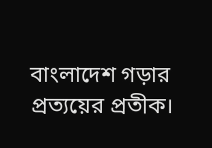বাংলাদেশ গড়ার প্রত্যয়ের প্রতীক।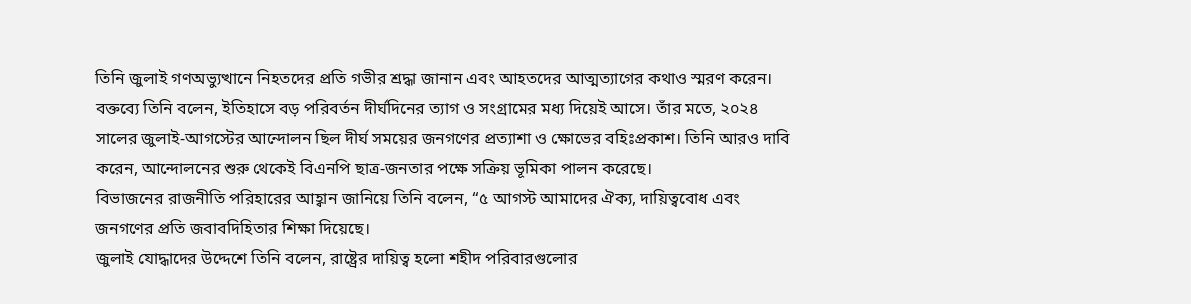তিনি জুলাই গণঅভ্যুত্থানে নিহতদের প্রতি গভীর শ্রদ্ধা জানান এবং আহতদের আত্মত্যাগের কথাও স্মরণ করেন।
বক্তব্যে তিনি বলেন, ইতিহাসে বড় পরিবর্তন দীর্ঘদিনের ত্যাগ ও সংগ্রামের মধ্য দিয়েই আসে। তাঁর মতে, ২০২৪ সালের জুলাই-আগস্টের আন্দোলন ছিল দীর্ঘ সময়ের জনগণের প্রত্যাশা ও ক্ষোভের বহিঃপ্রকাশ। তিনি আরও দাবি করেন, আন্দোলনের শুরু থেকেই বিএনপি ছাত্র-জনতার পক্ষে সক্রিয় ভূমিকা পালন করেছে।
বিভাজনের রাজনীতি পরিহারের আহ্বান জানিয়ে তিনি বলেন, “৫ আগস্ট আমাদের ঐক্য, দায়িত্ববোধ এবং জনগণের প্রতি জবাবদিহিতার শিক্ষা দিয়েছে।
জুলাই যোদ্ধাদের উদ্দেশে তিনি বলেন, রাষ্ট্রের দায়িত্ব হলো শহীদ পরিবারগুলোর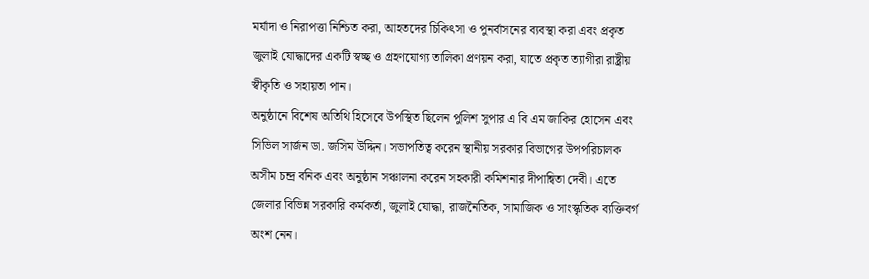মর্যাদা ও নিরাপত্তা নিশ্চিত করা, আহতদের চিকিৎসা ও পুনর্বাসনের ব্যবস্থা করা এবং প্রকৃত জুলাই যোদ্ধাদের একটি স্বচ্ছ ও গ্রহণযোগ্য তালিকা প্রণয়ন করা, যাতে প্রকৃত ত্যাগীরা রাষ্ট্রীয় স্বীকৃতি ও সহায়তা পান।
অনুষ্ঠানে বিশেষ অতিথি হিসেবে উপস্থিত ছিলেন পুলিশ সুপার এ বি এম জাকির হোসেন এবং সিভিল সার্জন ডা. জসিম উদ্দিন। সভাপতিত্ব করেন স্থানীয় সরকার বিভাগের উপপরিচালক অসীম চন্দ্র বনিক এবং অনুষ্ঠান সঞ্চালনা করেন সহকারী কমিশনার দীপান্বিতা দেবী। এতে জেলার বিভিন্ন সরকারি কর্মকর্তা, জুলাই যোদ্ধা, রাজনৈতিক, সামাজিক ও সাংস্কৃতিক ব্যক্তিবর্গ অংশ নেন।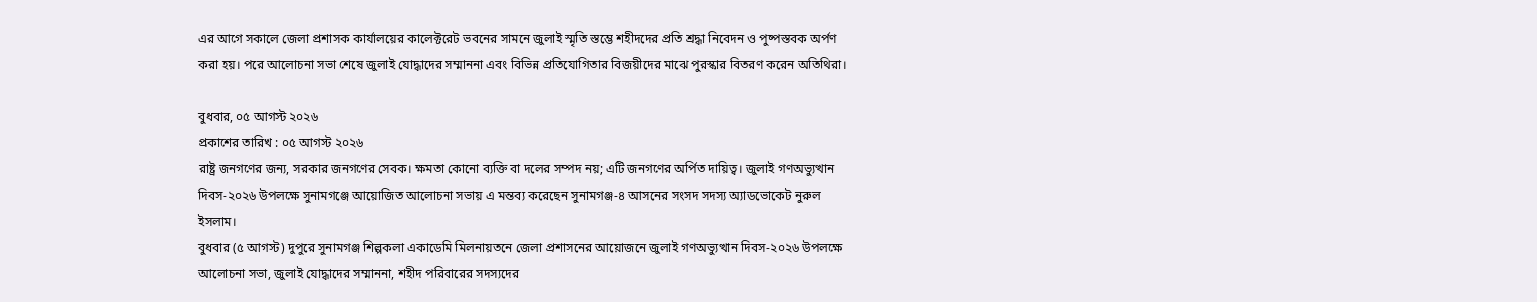এর আগে সকালে জেলা প্রশাসক কার্যালয়ের কালেক্টরেট ভবনের সামনে জুলাই স্মৃতি স্তম্ভে শহীদদের প্রতি শ্রদ্ধা নিবেদন ও পুষ্পস্তবক অর্পণ করা হয়। পরে আলোচনা সভা শেষে জুলাই যোদ্ধাদের সম্মাননা এবং বিভিন্ন প্রতিযোগিতার বিজয়ীদের মাঝে পুরস্কার বিতরণ করেন অতিথিরা।

বুধবার, ০৫ আগস্ট ২০২৬
প্রকাশের তারিখ : ০৫ আগস্ট ২০২৬
রাষ্ট্র জনগণের জন্য, সরকার জনগণের সেবক। ক্ষমতা কোনো ব্যক্তি বা দলের সম্পদ নয়; এটি জনগণের অর্পিত দায়িত্ব। জুলাই গণঅভ্যুত্থান দিবস-২০২৬ উপলক্ষে সুনামগঞ্জে আয়োজিত আলোচনা সভায় এ মন্তব্য করেছেন সুনামগঞ্জ-৪ আসনের সংসদ সদস্য অ্যাডভোকেট নুরুল ইসলাম।
বুধবার (৫ আগস্ট) দুপুরে সুনামগঞ্জ শিল্পকলা একাডেমি মিলনায়তনে জেলা প্রশাসনের আয়োজনে জুলাই গণঅভ্যুত্থান দিবস-২০২৬ উপলক্ষে আলোচনা সভা, জুলাই যোদ্ধাদের সম্মাননা, শহীদ পরিবারের সদস্যদের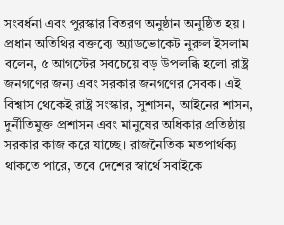সংবর্ধনা এবং পুরস্কার বিতরণ অনুষ্ঠান অনুষ্ঠিত হয়।
প্রধান অতিথির বক্তব্যে অ্যাডভোকেট নুরুল ইসলাম বলেন, ৫ আগস্টের সবচেয়ে বড় উপলব্ধি হলো রাষ্ট্র জনগণের জন্য এবং সরকার জনগণের সেবক। এই বিশ্বাস থেকেই রাষ্ট্র সংস্কার, সুশাসন, আইনের শাসন, দুর্নীতিমুক্ত প্রশাসন এবং মানুষের অধিকার প্রতিষ্ঠায় সরকার কাজ করে যাচ্ছে। রাজনৈতিক মতপার্থক্য থাকতে পারে, তবে দেশের স্বার্থে সবাইকে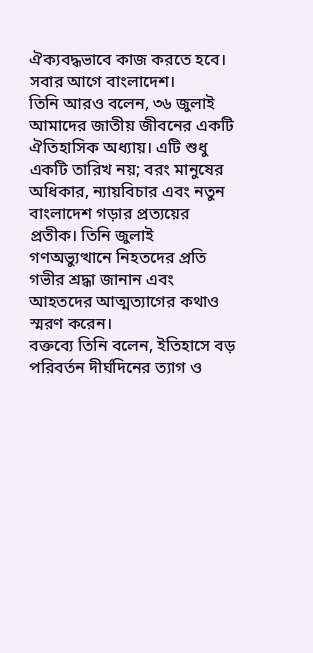ঐক্যবদ্ধভাবে কাজ করতে হবে। সবার আগে বাংলাদেশ।
তিনি আরও বলেন, ৩৬ জুলাই আমাদের জাতীয় জীবনের একটি ঐতিহাসিক অধ্যায়। এটি শুধু একটি তারিখ নয়; বরং মানুষের অধিকার, ন্যায়বিচার এবং নতুন বাংলাদেশ গড়ার প্রত্যয়ের প্রতীক। তিনি জুলাই গণঅভ্যুত্থানে নিহতদের প্রতি গভীর শ্রদ্ধা জানান এবং আহতদের আত্মত্যাগের কথাও স্মরণ করেন।
বক্তব্যে তিনি বলেন, ইতিহাসে বড় পরিবর্তন দীর্ঘদিনের ত্যাগ ও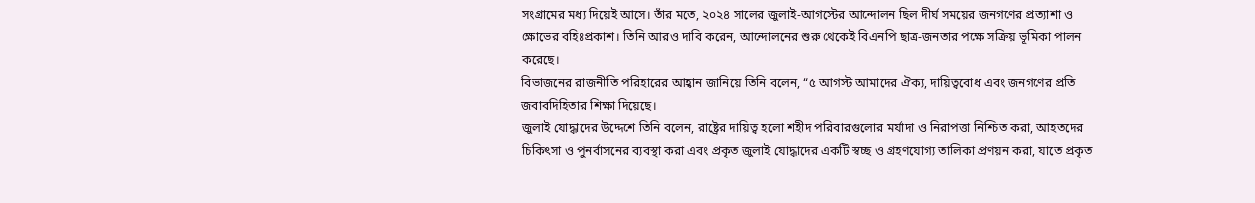সংগ্রামের মধ্য দিয়েই আসে। তাঁর মতে, ২০২৪ সালের জুলাই-আগস্টের আন্দোলন ছিল দীর্ঘ সময়ের জনগণের প্রত্যাশা ও ক্ষোভের বহিঃপ্রকাশ। তিনি আরও দাবি করেন, আন্দোলনের শুরু থেকেই বিএনপি ছাত্র-জনতার পক্ষে সক্রিয় ভূমিকা পালন করেছে।
বিভাজনের রাজনীতি পরিহারের আহ্বান জানিয়ে তিনি বলেন, “৫ আগস্ট আমাদের ঐক্য, দায়িত্ববোধ এবং জনগণের প্রতি জবাবদিহিতার শিক্ষা দিয়েছে।
জুলাই যোদ্ধাদের উদ্দেশে তিনি বলেন, রাষ্ট্রের দায়িত্ব হলো শহীদ পরিবারগুলোর মর্যাদা ও নিরাপত্তা নিশ্চিত করা, আহতদের চিকিৎসা ও পুনর্বাসনের ব্যবস্থা করা এবং প্রকৃত জুলাই যোদ্ধাদের একটি স্বচ্ছ ও গ্রহণযোগ্য তালিকা প্রণয়ন করা, যাতে প্রকৃত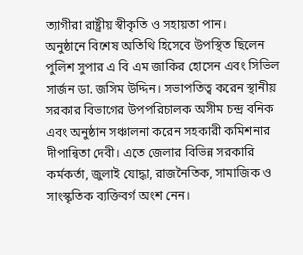ত্যাগীরা রাষ্ট্রীয় স্বীকৃতি ও সহায়তা পান।
অনুষ্ঠানে বিশেষ অতিথি হিসেবে উপস্থিত ছিলেন পুলিশ সুপার এ বি এম জাকির হোসেন এবং সিভিল সার্জন ডা. জসিম উদ্দিন। সভাপতিত্ব করেন স্থানীয় সরকার বিভাগের উপপরিচালক অসীম চন্দ্র বনিক এবং অনুষ্ঠান সঞ্চালনা করেন সহকারী কমিশনার দীপান্বিতা দেবী। এতে জেলার বিভিন্ন সরকারি কর্মকর্তা, জুলাই যোদ্ধা, রাজনৈতিক, সামাজিক ও সাংস্কৃতিক ব্যক্তিবর্গ অংশ নেন।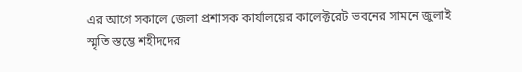এর আগে সকালে জেলা প্রশাসক কার্যালয়ের কালেক্টরেট ভবনের সামনে জুলাই স্মৃতি স্তম্ভে শহীদদের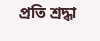প্রতি শ্রদ্ধা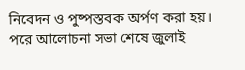নিবেদন ও পুষ্পস্তবক অর্পণ করা হয়। পরে আলোচনা সভা শেষে জুলাই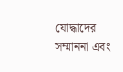যোদ্ধাদের সম্মাননা এবং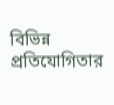বিভিন্ন প্রতিযোগিতার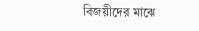বিজয়ীদের মাঝে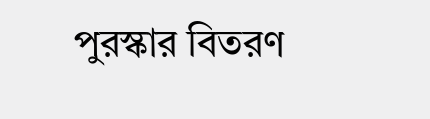পুরস্কার বিতরণ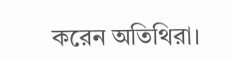করেন অতিথিরা।